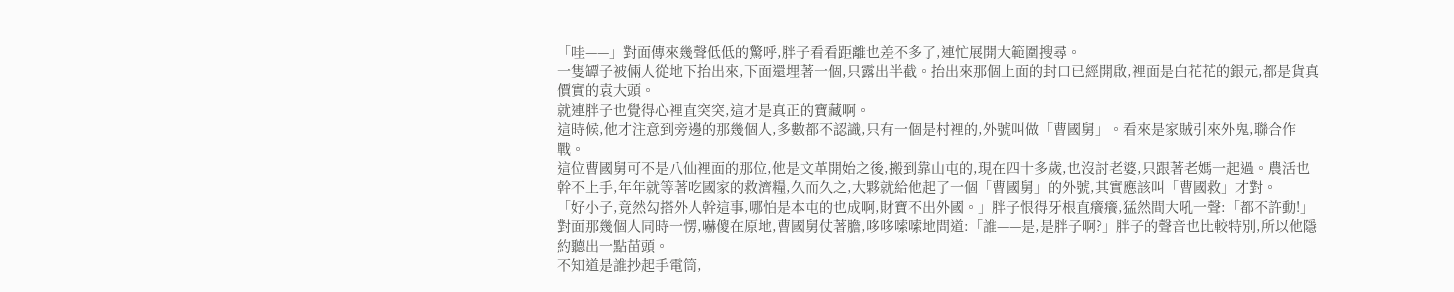「哇——」對面傳來幾聲低低的驚呼,胖子看看距離也差不多了,連忙展開大範圍搜尋。
一隻罈子被倆人從地下抬出來,下面還埋著一個,只露出半截。抬出來那個上面的封口已經開啟,裡面是白花花的銀元,都是貨真價實的袁大頭。
就連胖子也覺得心裡直突突,這才是真正的寶藏啊。
這時候,他才注意到旁邊的那幾個人,多數都不認識,只有一個是村裡的,外號叫做「曹國舅」。看來是家賊引來外鬼,聯合作戰。
這位曹國舅可不是八仙裡面的那位,他是文革開始之後,搬到靠山屯的,現在四十多歲,也沒討老婆,只跟著老媽一起過。農活也幹不上手,年年就等著吃國家的救濟糧,久而久之,大夥就給他起了一個「曹國舅」的外號,其實應該叫「曹國救」才對。
「好小子,竟然勾搭外人幹這事,哪怕是本屯的也成啊,財寶不出外國。」胖子恨得牙根直癢癢,猛然間大吼一聲:「都不許動!」
對面那幾個人同時一愣,嚇傻在原地,曹國舅仗著膽,哆哆嗦嗦地問道:「誰——是,是胖子啊?」胖子的聲音也比較特別,所以他隱約聽出一點苗頭。
不知道是誰抄起手電筒,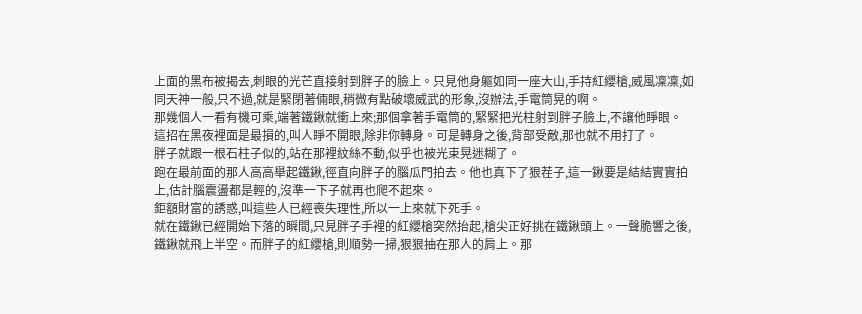上面的黑布被揭去,刺眼的光芒直接射到胖子的臉上。只見他身軀如同一座大山,手持紅纓槍,威風凜凜,如同天神一般,只不過,就是緊閉著倆眼,稍微有點破壞威武的形象,沒辦法,手電筒晃的啊。
那幾個人一看有機可乘,端著鐵鍬就衝上來;那個拿著手電筒的,緊緊把光柱射到胖子臉上,不讓他睜眼。
這招在黑夜裡面是最損的,叫人睜不開眼,除非你轉身。可是轉身之後,背部受敵,那也就不用打了。
胖子就跟一根石柱子似的,站在那裡紋絲不動,似乎也被光束晃迷糊了。
跑在最前面的那人高高舉起鐵鍬,徑直向胖子的腦瓜門拍去。他也真下了狠茬子,這一鍬要是結結實實拍上,估計腦震盪都是輕的,沒準一下子就再也爬不起來。
鉅額財富的誘惑,叫這些人已經喪失理性,所以一上來就下死手。
就在鐵鍬已經開始下落的瞬間,只見胖子手裡的紅纓槍突然抬起,槍尖正好挑在鐵鍬頭上。一聲脆響之後,鐵鍬就飛上半空。而胖子的紅纓槍,則順勢一掃,狠狠抽在那人的肩上。那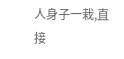人身子一栽,直接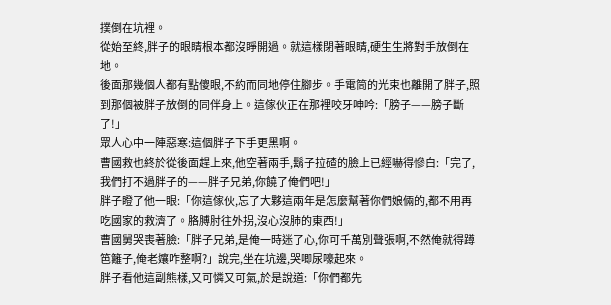撲倒在坑裡。
從始至終,胖子的眼睛根本都沒睜開過。就這樣閉著眼睛,硬生生將對手放倒在地。
後面那幾個人都有點傻眼,不約而同地停住腳步。手電筒的光束也離開了胖子,照到那個被胖子放倒的同伴身上。這傢伙正在那裡咬牙呻吟:「膀子——膀子斷了!」
眾人心中一陣惡寒:這個胖子下手更黑啊。
曹國救也終於從後面趕上來,他空著兩手,鬍子拉碴的臉上已經嚇得慘白:「完了,我們打不過胖子的——胖子兄弟,你饒了俺們吧!」
胖子瞪了他一眼:「你這傢伙,忘了大夥這兩年是怎麼幫著你們娘倆的,都不用再吃國家的救濟了。胳膊肘往外拐,沒心沒肺的東西!」
曹國舅哭喪著臉:「胖子兄弟,是俺一時迷了心,你可千萬別聲張啊,不然俺就得蹲笆籬子,俺老孃咋整啊?」說完,坐在坑邊,哭唧尿嚎起來。
胖子看他這副熊樣,又可憐又可氣,於是說道:「你們都先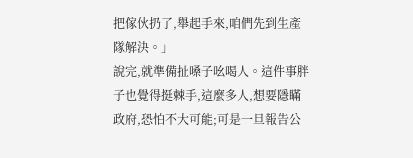把傢伙扔了,舉起手來,咱們先到生產隊解決。」
說完,就準備扯嗓子吆喝人。這件事胖子也覺得挺棘手,這麼多人,想要隱瞞政府,恐怕不大可能;可是一旦報告公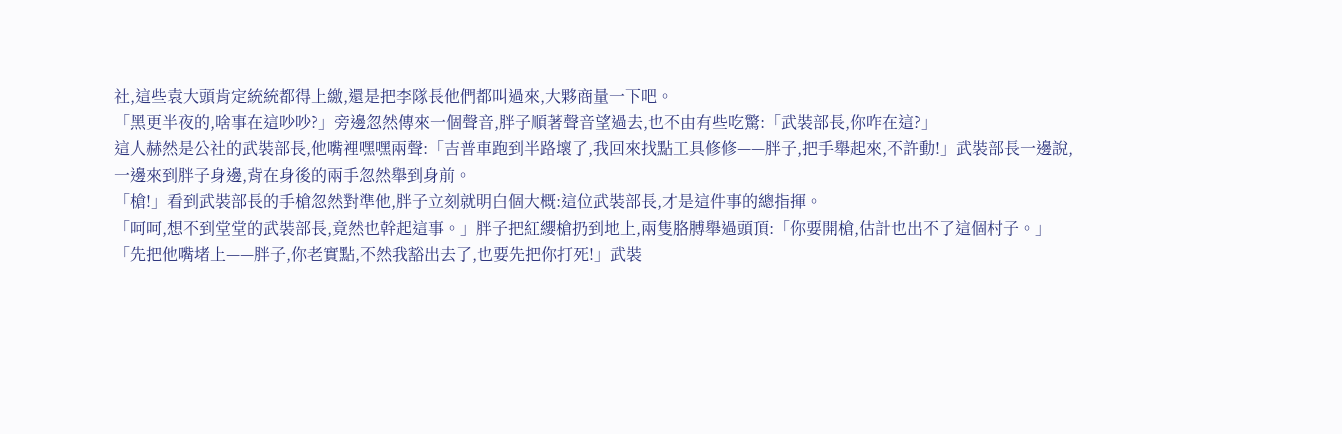社,這些袁大頭肯定統統都得上繳,還是把李隊長他們都叫過來,大夥商量一下吧。
「黑更半夜的,啥事在這吵吵?」旁邊忽然傳來一個聲音,胖子順著聲音望過去,也不由有些吃驚:「武裝部長,你咋在這?」
這人赫然是公社的武裝部長,他嘴裡嘿嘿兩聲:「吉普車跑到半路壞了,我回來找點工具修修——胖子,把手舉起來,不許動!」武裝部長一邊說,一邊來到胖子身邊,背在身後的兩手忽然舉到身前。
「槍!」看到武裝部長的手槍忽然對準他,胖子立刻就明白個大概:這位武裝部長,才是這件事的總指揮。
「呵呵,想不到堂堂的武裝部長,竟然也幹起這事。」胖子把紅纓槍扔到地上,兩隻胳膊舉過頭頂:「你要開槍,估計也出不了這個村子。」
「先把他嘴堵上——胖子,你老實點,不然我豁出去了,也要先把你打死!」武裝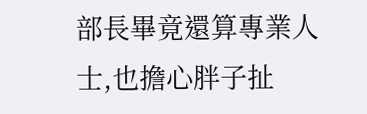部長畢竟還算專業人士,也擔心胖子扯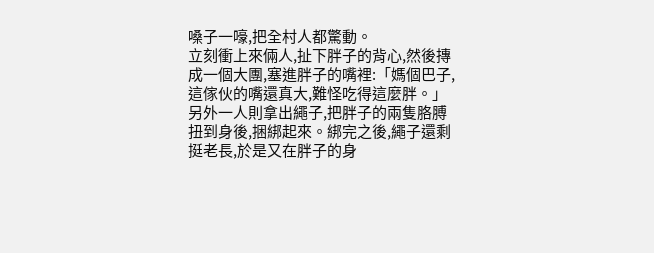嗓子一嚎,把全村人都驚動。
立刻衝上來倆人,扯下胖子的背心,然後摶成一個大團,塞進胖子的嘴裡:「媽個巴子,這傢伙的嘴還真大,難怪吃得這麼胖。」
另外一人則拿出繩子,把胖子的兩隻胳膊扭到身後,捆綁起來。綁完之後,繩子還剩挺老長,於是又在胖子的身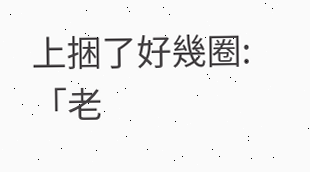上捆了好幾圈:「老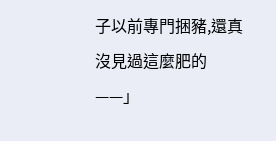子以前專門捆豬,還真沒見過這麼肥的——」